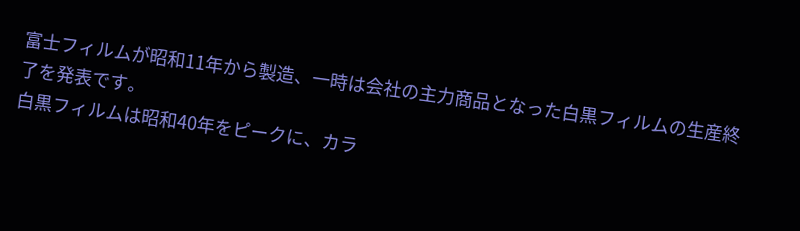富士フィルムが昭和11年から製造、一時は会社の主力商品となった白黒フィルムの生産終了を発表です。
白黒フィルムは昭和40年をピークに、カラ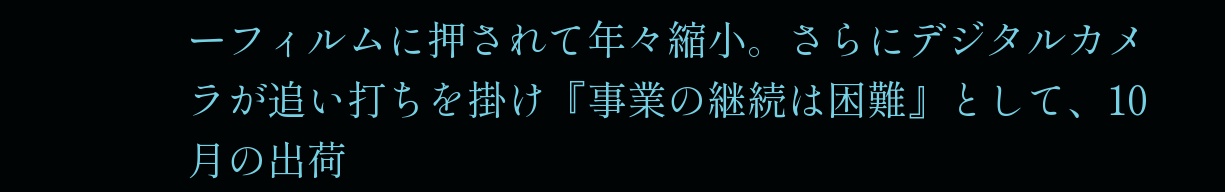ーフィルムに押されて年々縮小。さらにデジタルカメラが追い打ちを掛け『事業の継続は困難』として、10月の出荷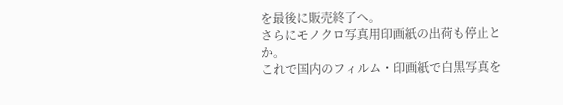を最後に販売終了へ。
さらにモノクロ写真用印画紙の出荷も停止とか。
これで国内のフィルム・印画紙で白黒写真を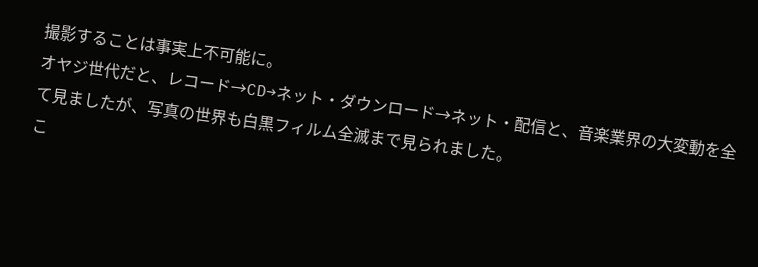撮影することは事実上不可能に。
オヤジ世代だと、レコード→CD→ネット・ダウンロード→ネット・配信と、音楽業界の大変動を全て見ましたが、写真の世界も白黒フィルム全滅まで見られました。
こ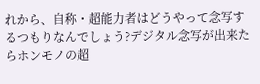れから、自称・超能力者はどうやって念写するつもりなんでしょう?デジタル念写が出来たらホンモノの超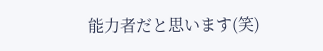能力者だと思います(笑)